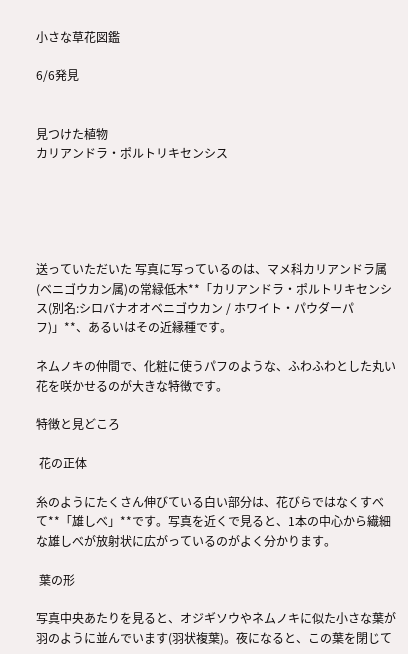小さな草花図鑑

6/6発見


見つけた植物
カリアンドラ・ポルトリキセンシス





送っていただいた 写真に写っているのは、マメ科カリアンドラ属(ベニゴウカン属)の常緑低木**「カリアンドラ・ポルトリキセンシス(別名:シロバナオオベニゴウカン / ホワイト・パウダーパフ)」**、あるいはその近縁種です。

ネムノキの仲間で、化粧に使うパフのような、ふわふわとした丸い花を咲かせるのが大きな特徴です。

特徴と見どころ

 花の正体

糸のようにたくさん伸びている白い部分は、花びらではなくすべて**「雄しべ」**です。写真を近くで見ると、1本の中心から繊細な雄しべが放射状に広がっているのがよく分かります。

 葉の形

写真中央あたりを見ると、オジギソウやネムノキに似た小さな葉が羽のように並んでいます(羽状複葉)。夜になると、この葉を閉じて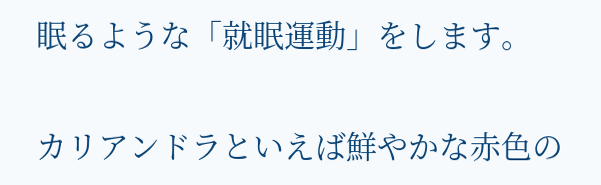眠るような「就眠運動」をします。

カリアンドラといえば鮮やかな赤色の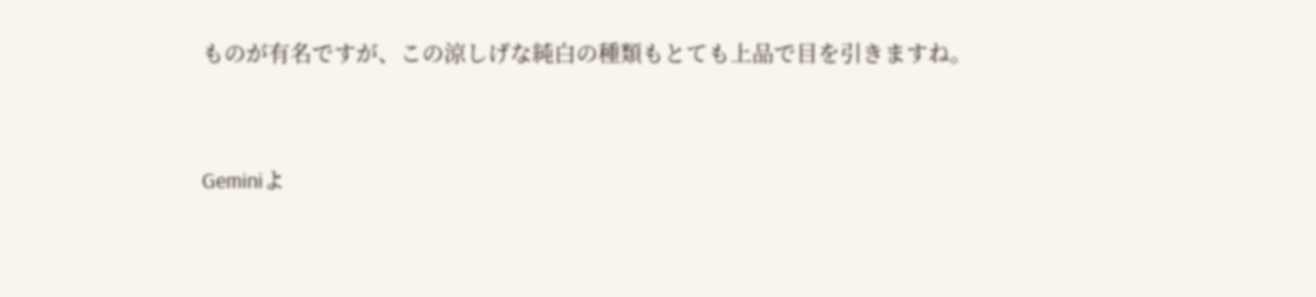ものが有名ですが、この涼しげな純白の種類もとても上品で目を引きますね。



Geminiよ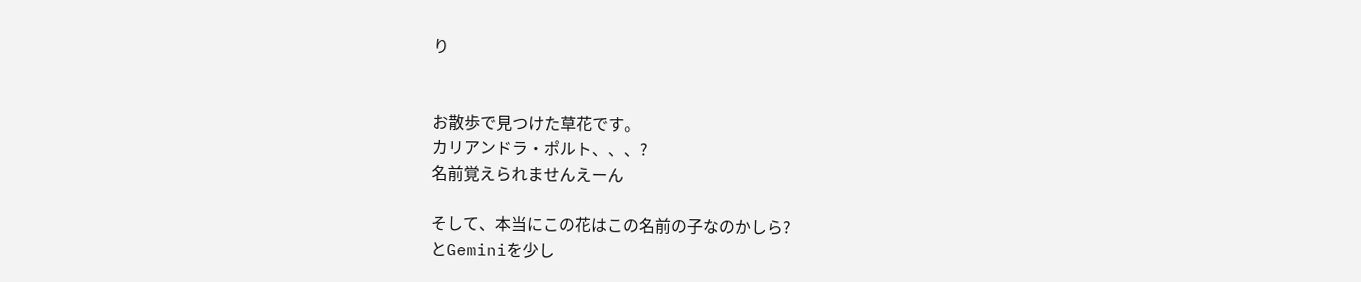り


お散歩で見つけた草花です。
カリアンドラ・ポルト、、、?
名前覚えられませんえーん

そして、本当にこの花はこの名前の子なのかしら?
とGeminiを少し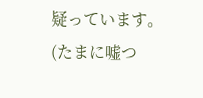疑っています。
(たまに嘘つ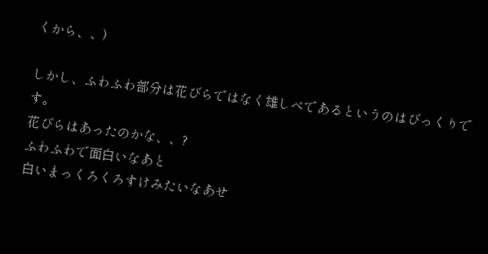くから、、)

しかし、ふわふわ部分は花びらではなく雄しべであるというのはびっくりです。
花びらはあったのかな、、?
ふわふわで面白いなあと
白いまっくろくろすけみたいなあせ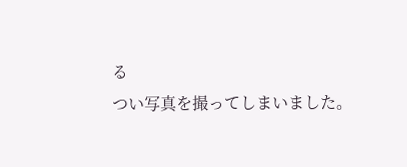る
つい写真を撮ってしまいました。